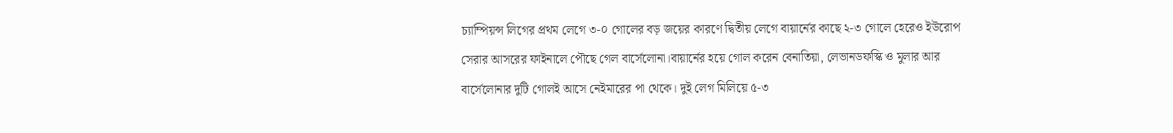চ্যাম্পিয়ন্স লিগের প্রথম লেগে ৩-০ গোলের বড় জয়ের কারণে দ্বিতীয় লেগে বায়ার্নের কাছে ২-৩ গোলে হেরেও ইউরোপ সেরার আসরের ফাইনালে পৌছে গেল বার্সেলোনা।বায়ার্নের হয়ে গোল করেন বেনাতিয়া, লেভানডফস্কি ও মুলার আর বার্সেলোনার দুটি গোলই আসে নেইমারের পা থেকে। দুই লেগ মিলিয়ে ৫-৩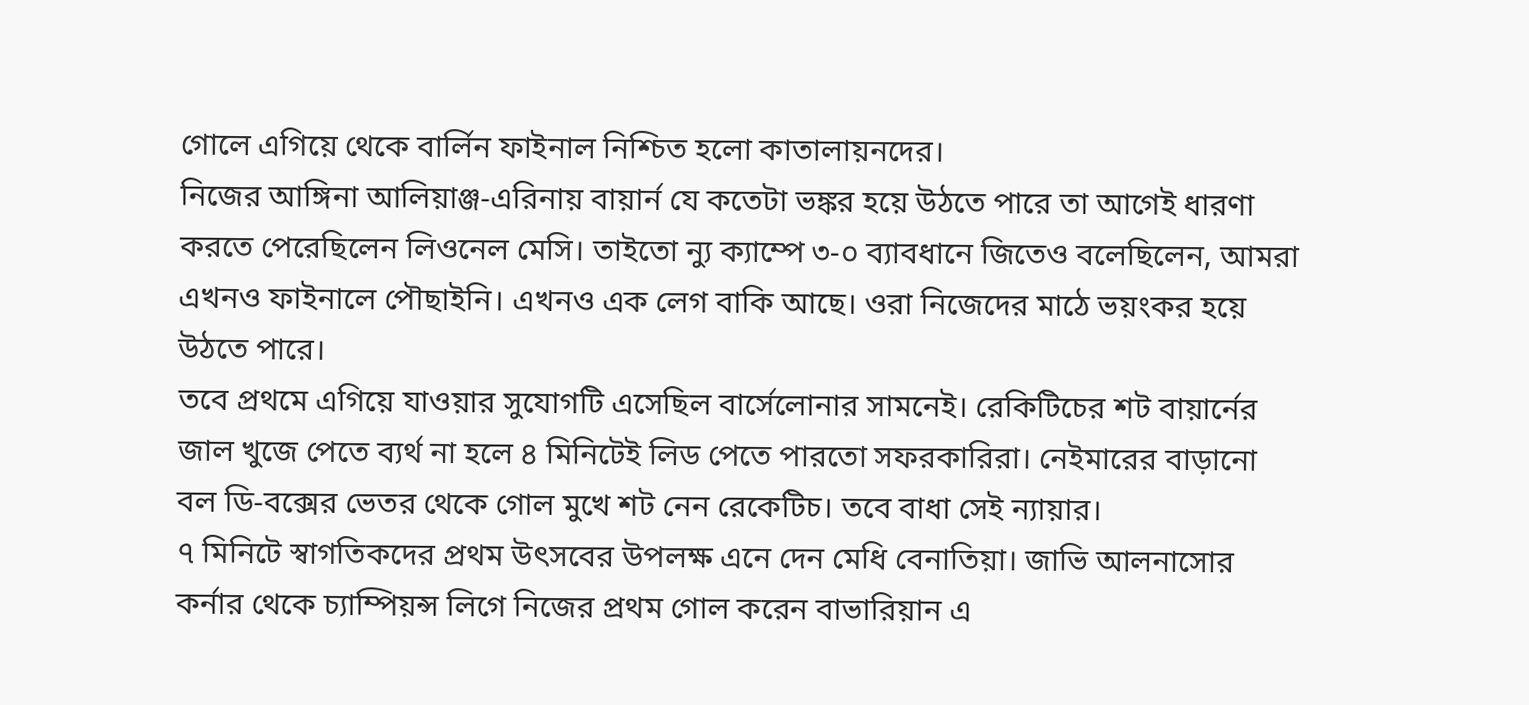গোলে এগিয়ে থেকে বার্লিন ফাইনাল নিশ্চিত হলো কাতালায়নদের।
নিজের আঙ্গিনা আলিয়াঞ্জ-এরিনায় বায়ার্ন যে কতেটা ভঙ্কর হয়ে উঠতে পারে তা আগেই ধারণা করতে পেরেছিলেন লিওনেল মেসি। তাইতো ন্যু ক্যাম্পে ৩-০ ব্যাবধানে জিতেও বলেছিলেন, আমরা এখনও ফাইনালে পৌছাইনি। এখনও এক লেগ বাকি আছে। ওরা নিজেদের মাঠে ভয়ংকর হয়ে উঠতে পারে।
তবে প্রথমে এগিয়ে যাওয়ার সুযোগটি এসেছিল বার্সেলোনার সামনেই। রেকিটিচের শট বায়ার্নের জাল খুজে পেতে ব্যর্থ না হলে ৪ মিনিটেই লিড পেতে পারতো সফরকারিরা। নেইমারের বাড়ানো বল ডি-বক্সের ভেতর থেকে গোল মুখে শট নেন রেকেটিচ। তবে বাধা সেই ন্যায়ার।
৭ মিনিটে স্বাগতিকদের প্রথম উৎসবের উপলক্ষ এনে দেন মেধি বেনাতিয়া। জাভি আলনাসোর কর্নার থেকে চ্যাম্পিয়ন্স লিগে নিজের প্রথম গোল করেন বাভারিয়ান এ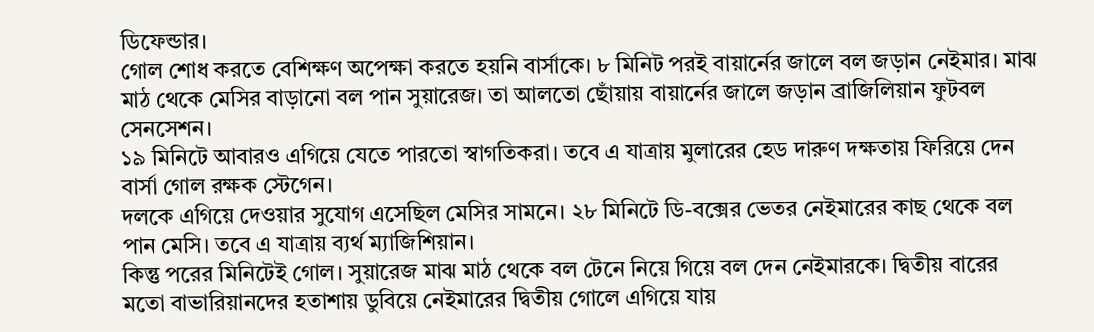ডিফেন্ডার।
গোল শোধ করতে বেশিক্ষণ অপেক্ষা করতে হয়নি বার্সাকে। ৮ মিনিট পরই বায়ার্নের জালে বল জড়ান নেইমার। মাঝ মাঠ থেকে মেসির বাড়ানো বল পান সুয়ারেজ। তা আলতো ছোঁয়ায় বায়ার্নের জালে জড়ান ব্রাজিলিয়ান ফুটবল সেনসেশন।
১৯ মিনিটে আবারও এগিয়ে যেতে পারতো স্বাগতিকরা। তবে এ যাত্রায় মুলারের হেড দারুণ দক্ষতায় ফিরিয়ে দেন বার্সা গোল রক্ষক স্টেগেন।
দলকে এগিয়ে দেওয়ার সুযোগ এসেছিল মেসির সামনে। ২৮ মিনিটে ডি-বক্সের ভেতর নেইমারের কাছ থেকে বল পান মেসি। তবে এ যাত্রায় ব্যর্থ ম্যাজিশিয়ান।
কিন্তু পরের মিনিটেই গোল। সুয়ারেজ মাঝ মাঠ থেকে বল টেনে নিয়ে গিয়ে বল দেন নেইমারকে। দ্বিতীয় বারের মতো বাভারিয়ানদের হতাশায় ডুবিয়ে নেইমারের দ্বিতীয় গোলে এগিয়ে যায়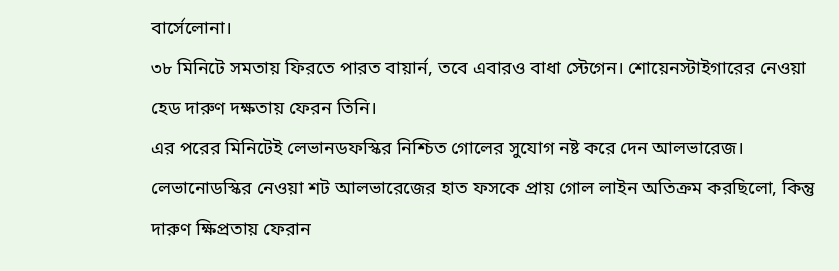বার্সেলোনা।
৩৮ মিনিটে সমতায় ফিরতে পারত বায়ার্ন, তবে এবারও বাধা স্টেগেন। শোয়েনস্টাইগারের নেওয়া হেড দারুণ দক্ষতায় ফেরন তিনি।
এর পরের মিনিটেই লেভানডফস্কির নিশ্চিত গোলের সুযোগ নষ্ট করে দেন আলভারেজ। লেভানোডস্কির নেওয়া শট আলভারেজের হাত ফসকে প্রায় গোল লাইন অতিক্রম করছিলো, কিন্তু দারুণ ক্ষিপ্রতায় ফেরান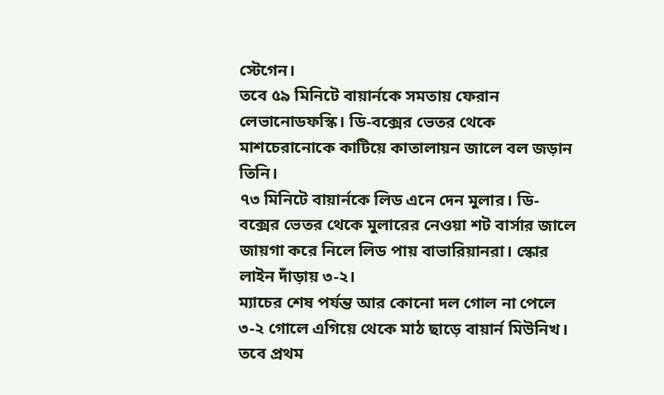স্টেগেন।
তবে ৫৯ মিনিটে বায়ার্নকে সমতায় ফেরান লেভানোডফস্কি। ডি-বক্সের ভেতর থেকে মাশচেরানোকে কাটিয়ে কাতালায়ন জালে বল জড়ান তিনি।
৭৩ মিনিটে বায়ার্নকে লিড এনে দেন মুলার। ডি-বক্সের ভেতর থেকে মুলারের নেওয়া শট বার্সার জালে জায়গা করে নিলে লিড পায় বাভারিয়ানরা। স্কোর লাইন দাঁড়ায় ৩-২।
ম্যাচের শেষ পর্যন্ত আর কোনো দল গোল না পেলে ৩-২ গোলে এগিয়ে থেকে মাঠ ছাড়ে বায়ার্ন মিউনিখ। তবে প্রথম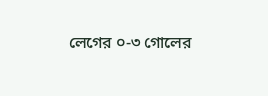লেগের ০-৩ গোলের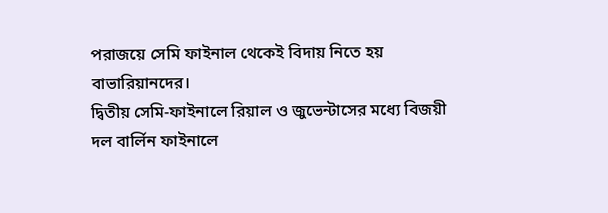পরাজয়ে সেমি ফাইনাল থেকেই বিদায় নিতে হয় বাভারিয়ানদের।
দ্বিতীয় সেমি-ফাইনালে রিয়াল ও জুভেন্টাসের মধ্যে বিজয়ী দল বার্লিন ফাইনালে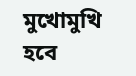মুখোমুখি হবে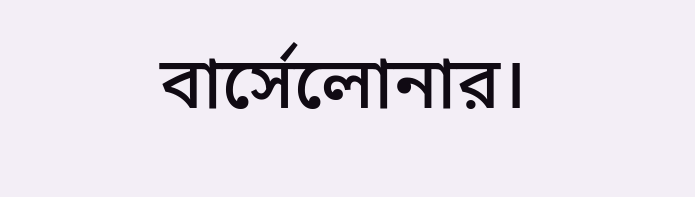বার্সেলোনার।